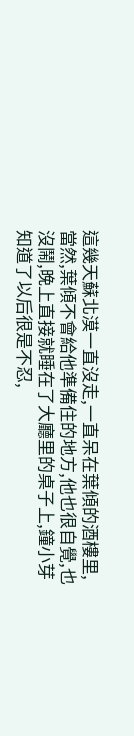這幾天蘇北漠一直沒走,一直呆在葉傾的酒樓里,當然,葉傾不會給他準備住的地方,他也很自覺,也沒鬧,晚上直接就睡在了大廳里的桌子上,鐘小芽知道了以后很是不忍,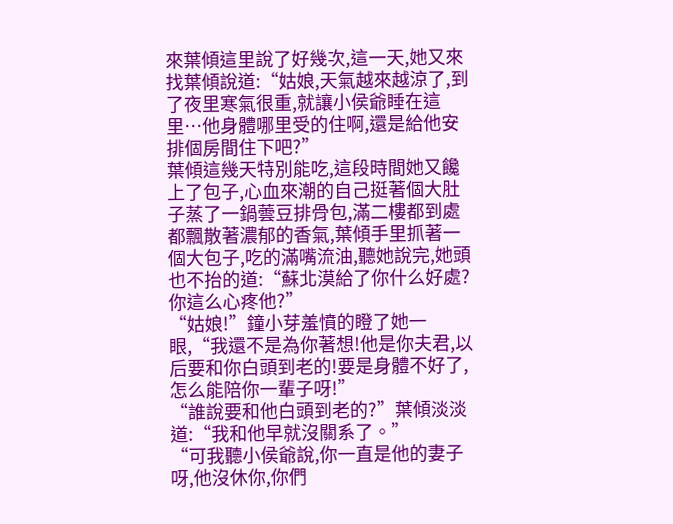來葉傾這里說了好幾次,這一天,她又來找葉傾說道:“姑娘,天氣越來越涼了,到了夜里寒氣很重,就讓小侯爺睡在這里…他身體哪里受的住啊,還是給他安排個房間住下吧?”
葉傾這幾天特別能吃,這段時間她又饞上了包子,心血來潮的自己挺著個大肚子蒸了一鍋蕓豆排骨包,滿二樓都到處都飄散著濃郁的香氣,葉傾手里抓著一個大包子,吃的滿嘴流油,聽她說完,她頭也不抬的道:“蘇北漠給了你什么好處?你這么心疼他?”
“姑娘!”鐘小芽羞憤的瞪了她一眼,“我還不是為你著想!他是你夫君,以后要和你白頭到老的!要是身體不好了,怎么能陪你一輩子呀!”
“誰說要和他白頭到老的?”葉傾淡淡道:“我和他早就沒關系了。”
“可我聽小侯爺說,你一直是他的妻子呀,他沒休你,你們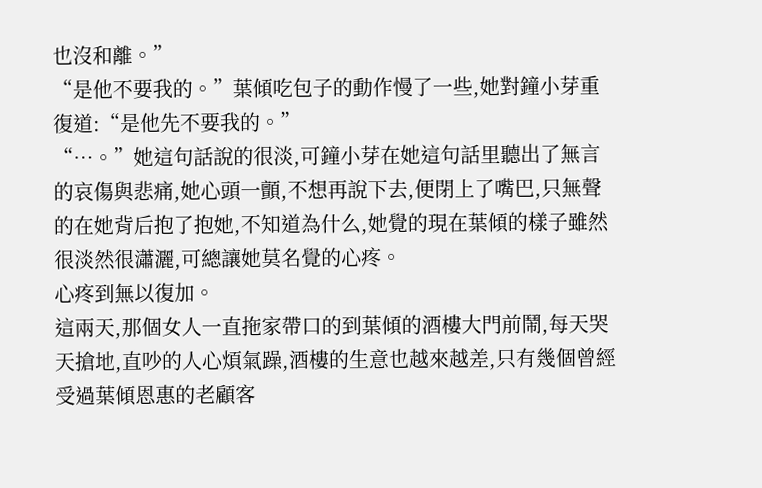也沒和離。”
“是他不要我的。”葉傾吃包子的動作慢了一些,她對鐘小芽重復道:“是他先不要我的。”
“…。”她這句話說的很淡,可鐘小芽在她這句話里聽出了無言的哀傷與悲痛,她心頭一顫,不想再說下去,便閉上了嘴巴,只無聲的在她背后抱了抱她,不知道為什么,她覺的現在葉傾的樣子雖然很淡然很瀟灑,可總讓她莫名覺的心疼。
心疼到無以復加。
這兩天,那個女人一直拖家帶口的到葉傾的酒樓大門前鬧,每天哭天搶地,直吵的人心煩氣躁,酒樓的生意也越來越差,只有幾個曾經受過葉傾恩惠的老顧客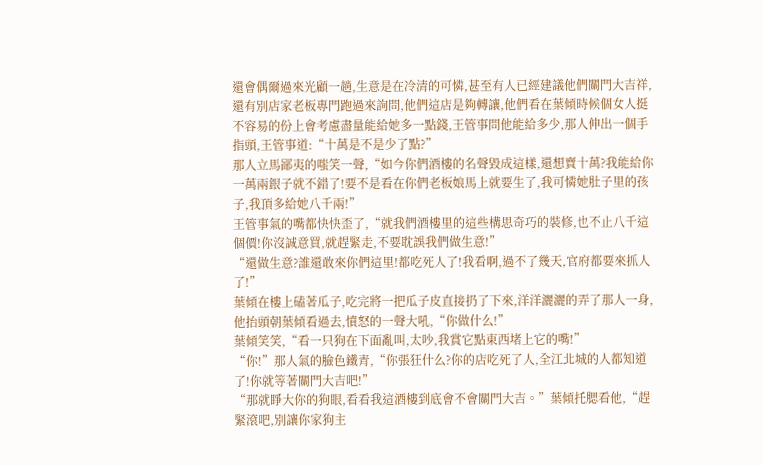還會偶爾過來光顧一趟,生意是在冷清的可憐,甚至有人已經建議他們關門大吉祥,還有別店家老板專門跑過來詢問,他們這店是夠轉讓,他們看在葉傾時候個女人挺不容易的份上會考慮盡量能給她多一點錢,王管事問他能給多少,那人伸出一個手指頭,王管事道:“十萬是不是少了點?”
那人立馬鄙夷的嗤笑一聲,“如今你們酒樓的名聲毀成這樣,還想賣十萬?我能給你一萬兩銀子就不錯了!要不是看在你們老板娘馬上就要生了,我可憐她肚子里的孩子,我頂多給她八千兩!”
王管事氣的嘴都快快歪了,“就我們酒樓里的這些構思奇巧的裝修,也不止八千這個價!你沒誠意買,就趕緊走,不要耽誤我們做生意!”
“還做生意?誰還敢來你們這里!都吃死人了!我看啊,過不了幾天,官府都要來抓人了!”
葉傾在樓上磕著瓜子,吃完將一把瓜子皮直接扔了下來,洋洋灑灑的弄了那人一身,他抬頭朝葉傾看過去,憤怒的一聲大吼,“你做什么!”
葉傾笑笑,“看一只狗在下面亂叫,太吵,我賞它點東西堵上它的嘴!”
“你!”那人氣的臉色鐵青,“你張狂什么?你的店吃死了人,全江北城的人都知道了!你就等著關門大吉吧!”
“那就睜大你的狗眼,看看我這酒樓到底會不會關門大吉。”葉傾托腮看他,“趕緊滾吧,別讓你家狗主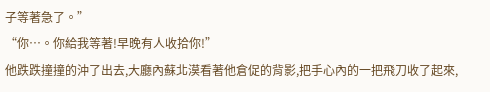子等著急了。”
“你…。你給我等著!早晚有人收拾你!”
他跌跌撞撞的沖了出去,大廳內蘇北漠看著他倉促的背影,把手心內的一把飛刀收了起來,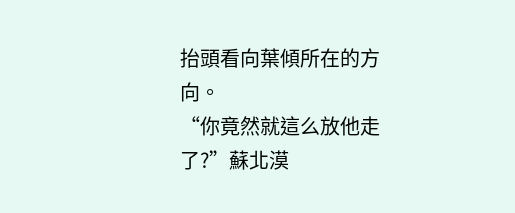抬頭看向葉傾所在的方向。
“你竟然就這么放他走了?”蘇北漠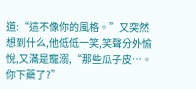道:“這不像你的風格。”又突然想到什么,他低低一笑,笑聲分外愉悅,又滿是寵溺,“那些瓜子皮…。你下藥了?”